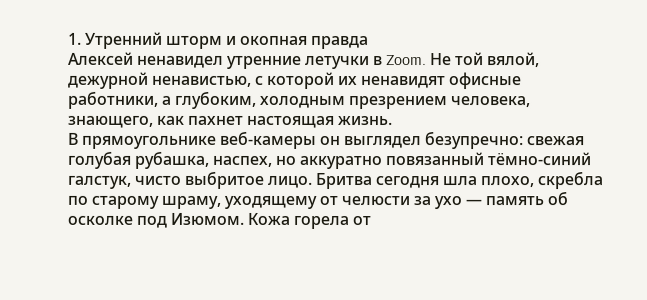1. Утренний шторм и окопная правда
Алексей ненавидел утренние летучки в Zoom. Не той вялой, дежурной ненавистью, с которой их ненавидят офисные работники, а глубоким, холодным презрением человека, знающего, как пахнет настоящая жизнь.
В прямоугольнике веб-камеры он выглядел безупречно: свежая голубая рубашка, наспех, но аккуратно повязанный тёмно-синий галстук, чисто выбритое лицо. Бритва сегодня шла плохо, скребла по старому шраму, уходящему от челюсти за ухо — память об осколке под Изюмом. Кожа горела от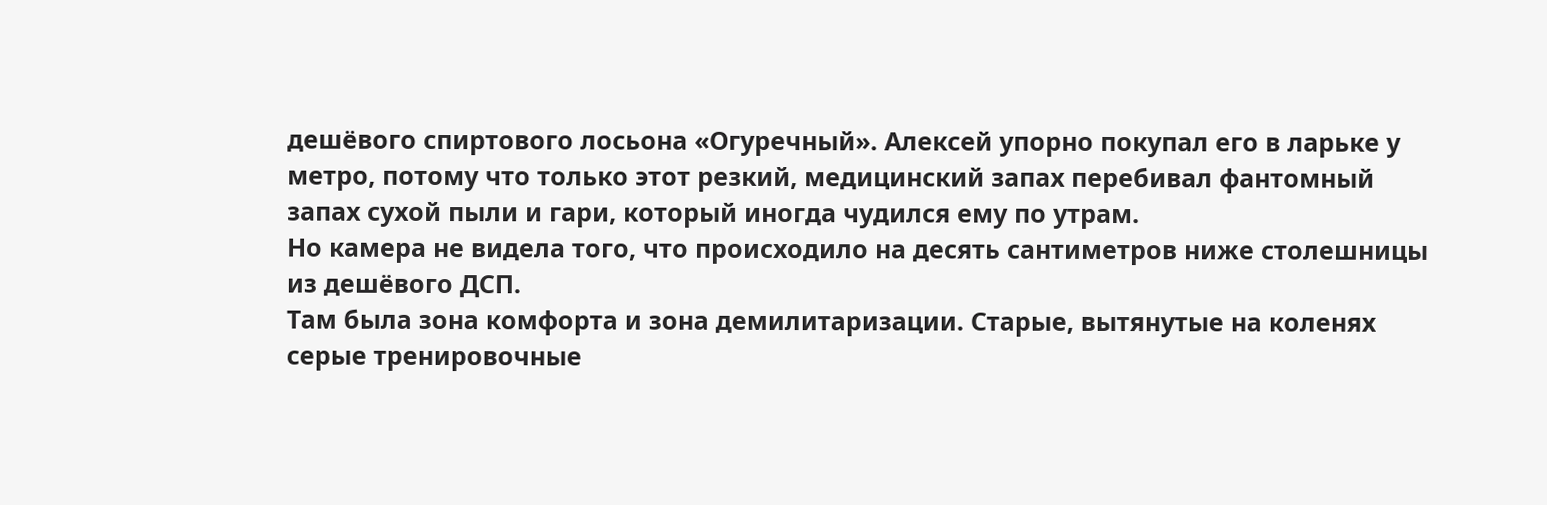дешёвого спиртового лосьона «Огуречный». Алексей упорно покупал его в ларьке у метро, потому что только этот резкий, медицинский запах перебивал фантомный запах сухой пыли и гари, который иногда чудился ему по утрам.
Но камера не видела того, что происходило на десять сантиметров ниже столешницы из дешёвого ДСП.
Там была зона комфорта и зона демилитаризации. Старые, вытянутые на коленях серые тренировочные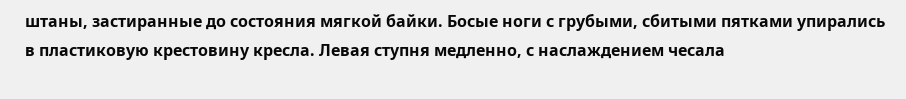штаны, застиранные до состояния мягкой байки. Босые ноги с грубыми, сбитыми пятками упирались в пластиковую крестовину кресла. Левая ступня медленно, с наслаждением чесала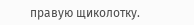правую щиколотку.